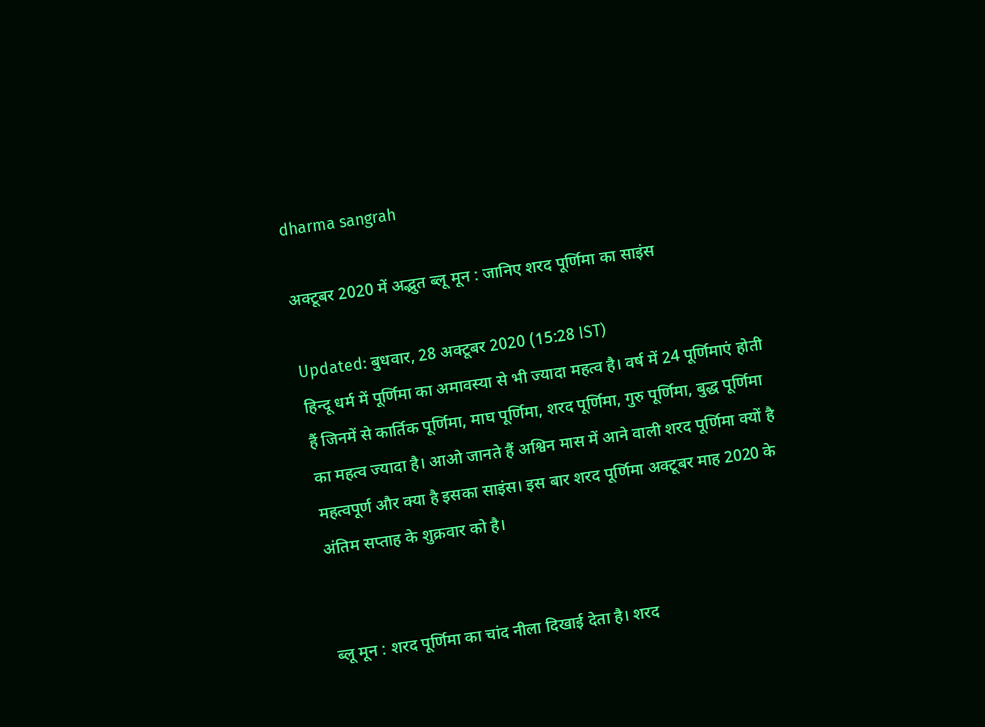dharma sangrah

अक्टूबर 2020 में अद्भुत ब्लू मून : जानिए शरद पूर्णिमा का साइंस

Updated: बुधवार, 28 अक्टूबर 2020 (15:28 IST)
हिन्दू धर्म में पूर्णिमा का अमावस्या से भी ज्यादा महत्व है। वर्ष में 24 पूर्णिमाएं होती हैं जिनमें से कार्तिक पूर्णिमा, माघ पूर्णिमा, शरद पूर्णिमा, गुरु पूर्णिमा, बुद्ध पूर्णिमा का महत्व ज्यादा है। आओ जानते हैं अश्विन मास में आने वाली शरद पूर्णिमा क्यों है महत्वपूर्ण और क्या है इसका साइंस। इस बार शरद पूर्णिमा अक्टूबर माह 2020 के अंतिम सप्ताह के शुक्रवार को है।


ब्लू मून : शरद पूर्णिमा का चांद नीला दिखाई देता है। शरद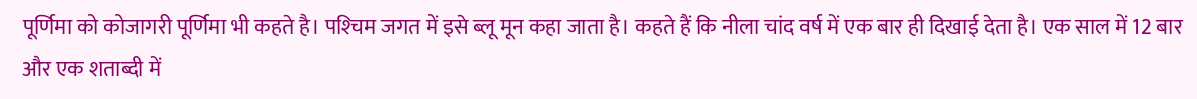पूर्णिमा को कोजागरी पूर्णिमा भी कहते है। पश्‍चिम जगत में इसे ब्लू मून कहा जाता है। कहते हैं कि नीला चांद वर्ष में एक बार ही दिखाई देता है। एक साल में 12 बार और एक शताब्दी में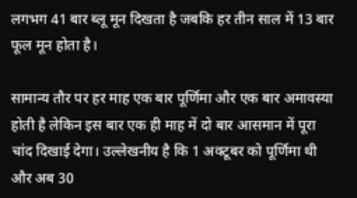लगभग 41 बार ब्लू मून दिखता है जबकि हर तीन साल में 13 बार फूल मून होता है।

सामान्य तौर पर हर माह एक बार पूर्णिमा और एक बार अमावस्या होती है लेकिन इस बार एक ही माह में दो बार आसमान में पूरा चांद दिखाई देगा। उल्लेखनीय है कि 1 अक्टूबर को पूर्णिमा थी और अब 30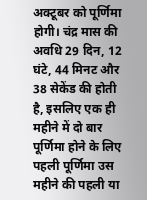अक्टूबर को पूर्णिमा होगी। चंद्र मास की अवधि 29 दिन, 12 घंटे, 44 मिनट और 38 सेकेंड की होती है, इसलिए एक ही महीने में दो बार पूर्णिमा होने के लिए पहली पूर्णिमा उस महीने की पहली या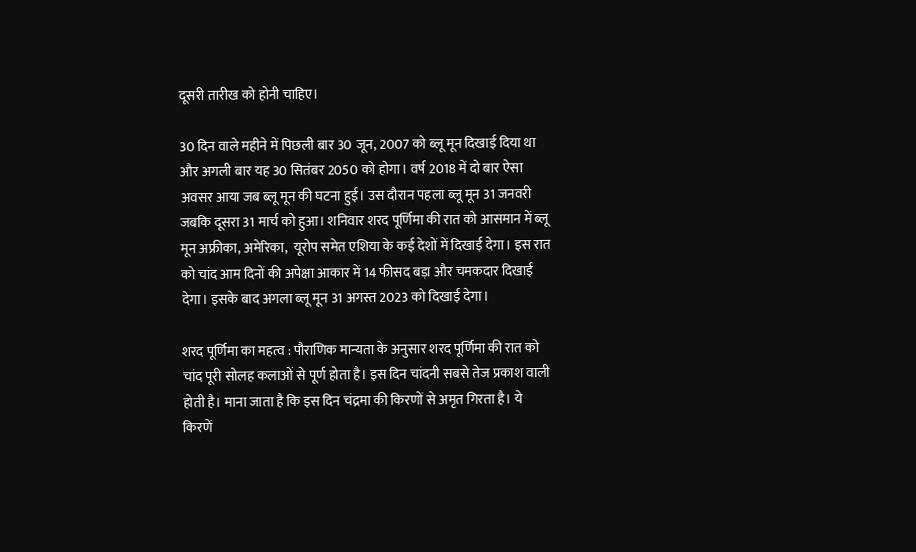दूसरी तारीख को होनी चाहिए।

30 दिन वाले महीने में पिछली बार 30 जून, 2007 को ब्लू मून दिखाई दिया था और अगली बार यह 30 सितंबर 2050 को होगा। वर्ष 2018 में दो बार ऐसा अवसर आया जब ब्लू मून की घटना हुई। उस दौरान पहला ब्लू मून 31 जनवरी जबकि दूसरा 31 मार्च को हुआ। शनिवार शरद पूर्णिमा की रात को आसमान में ब्लू मून अफ्रीका, अमेरिका,  यूरोप समेत एशिया के कई देशों में दिखाई देगा। इस रात को चांद आम दिनों की अपेक्षा आकार में 14 फीसद बड़ा और चमकदार दिखाई देगा। इसके बाद अगला ब्लू मून 31 अगस्त 2023 को दिखाई देगा।

शरद पूर्णिमा का महत्व : पौराणिक मान्यता के अनुसार शरद पूर्णिमा की रात को चांद पूरी सोलह कलाओं से पूर्ण होता है। इस दिन चांदनी सबसे तेज प्रकाश वाली होती है। माना जाता है कि इस दिन चंद्रमा की किरणों से अमृत गिरता है। ये किरणें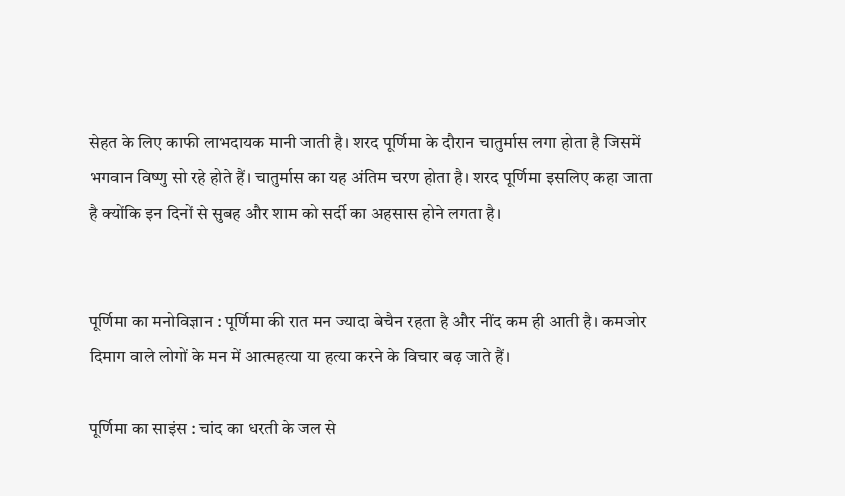सेहत के लिए काफी लाभदायक मानी जाती है। शरद पूर्णिमा के दौरान चातुर्मास लगा होता है जिसमें भगवान विष्णु सो रहे होते हैं। चातुर्मास का यह अंतिम चरण होता है। शरद पूर्णिमा इसलिए कहा जाता है क्योंकि इन दिनों से सुबह और शाम को सर्दी का अहसास होने लगता है।


पूर्णिमा का मनोविज्ञान : पूर्णिमा की रात मन ज्यादा बेचैन रहता है और नींद कम ही आती है। कमजोर दिमाग वाले लोगों के मन में आत्महत्या या हत्या करने के विचार बढ़ जाते हैं।

पूर्णिमा का साइंस : चांद का धरती के जल से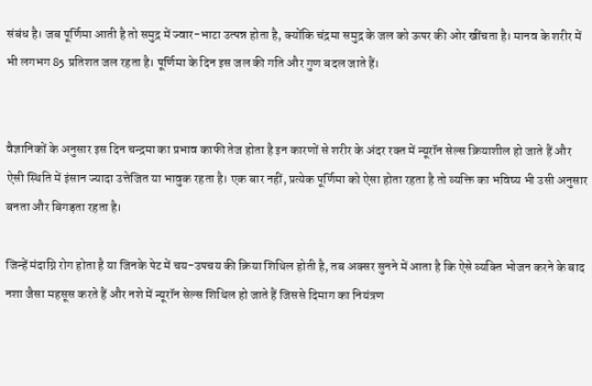संबंध है। जब पूर्णिमा आती है तो समुद्र में ज्वार-भाटा उत्पन्न होता है, क्योंकि चंद्रमा समुद्र के जल को ऊपर की ओर खींचता है। मानव के शरीर में भी लगभग 85 प्रतिशत जल रहता है। पूर्णिमा के दिन इस जल की गति और गुण बदल जाते हैं।


वैज्ञानिकों के अनुसार इस दिन चन्द्रमा का प्रभाव काफी तेज होता है इन कारणों से शरीर के अंदर रक्‍त में न्यूरॉन सेल्स क्रियाशील हो जाते हैं और ऐसी स्थिति में इंसान ज्यादा उत्तेजित या भावुक रहता है। एक बार नहीं, प्रत्येक पूर्णिमा को ऐसा होता रहता है तो व्यक्ति का भविष्य भी उसी अनुसार बनता और बिगड़ता रहता है।

जिन्हें मंदाग्नि रोग होता है या जिनके पेट में चय-उपचय की क्रिया शिथिल होती है, तब अक्सर सुनने में आता है कि ऐसे व्यक्‍ति भोजन करने के बाद नशा जैसा महसूस करते हैं और नशे में न्यूरॉन सेल्स शिथिल हो जाते हैं जिससे दिमाग का नियंत्रण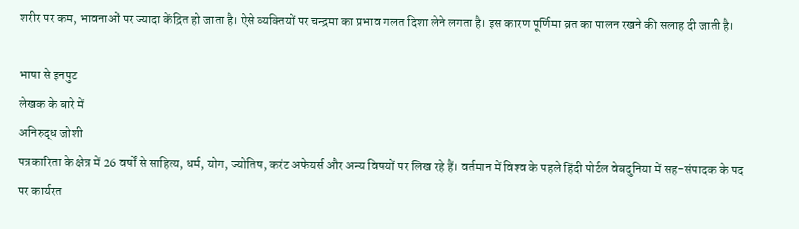शरीर पर कम, भावनाओं पर ज्यादा केंद्रित हो जाता है। ऐसे व्यक्‍तियों पर चन्द्रमा का प्रभाव गलत दिशा लेने लगता है। इस कारण पूर्णिमा व्रत का पालन रखने की सलाह दी जाती है।

भाषा से इनपुट
लेखक के बारे में
अनिरुद्ध जोशी
पत्रकारिता के क्षेत्र में 26 वर्षों से साहित्य, धर्म, योग, ज्योतिष, करंट अफेयर्स और अन्य विषयों पर लिख रहे हैं। वर्तमान में विश्‍व के पहले हिंदी पोर्टल वेबदुनिया में सह-संपादक के पद पर कार्यरत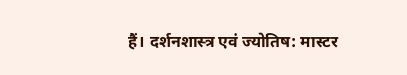हैं। दर्शनशास्त्र एवं ज्योतिष: मास्टर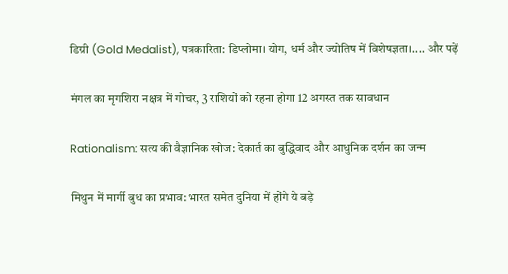डिग्री (Gold Medalist), पत्रकारिता: डिप्लोमा। योग, धर्म और ज्योतिष में विशेषज्ञता।.... और पढ़ें

मंगल का मृगशिरा नक्षत्र में गोचर, 3 राशियों को रहना होगा 12 अगस्त तक सावधान

Rationalism: सत्य की वैज्ञानिक खोज: देकार्त का बुद्धिवाद और आधुनिक दर्शन का जन्म

मिथुन में मार्गी बुध का प्रभाव: भारत समेत दुनिया में होंगे ये बड़े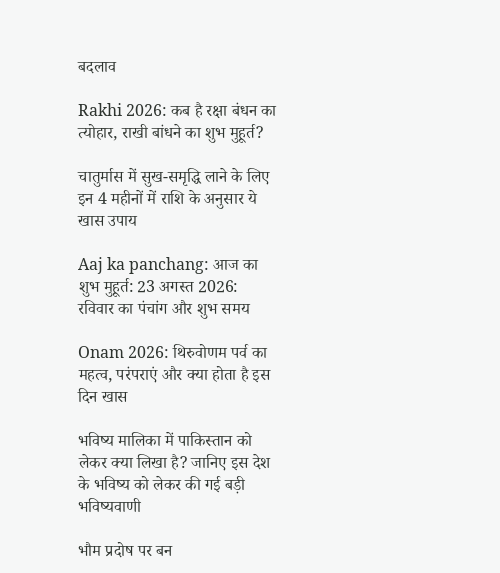बदलाव

Rakhi 2026: कब है रक्षा बंधन का त्योहार, राखी बांधने का शुभ मुहूर्त?

चातुर्मास में सुख-समृद्धि लाने के लिए इन 4 महीनों में राशि के अनुसार ये खास उपाय

Aaj ka panchang: आज का शुभ मुहूर्त: 23 अगस्‍त 2026: रविवार का पंचांग और शुभ समय

Onam 2026: थिरुवोणम पर्व का महत्व, परंपराएं और क्या होता है इस दिन खास

भविष्य मालिका में पाकिस्तान को लेकर क्या लिखा है? जानिए इस देश के भविष्य को लेकर की गई बड़ी भविष्यवाणी

भौम प्रदोष पर बन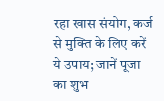रहा खास संयोग, कर्ज से मुक्ति के लिए करें ये उपाय; जानें पूजा का शुभ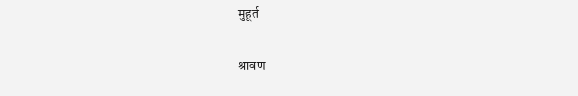मुहूर्त

श्रावण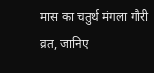मास का चतुर्थ मंगला गौरी व्रत, जानिए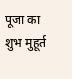पूजा का शुभ मुहूर्त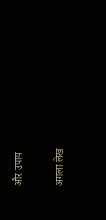और उपाय

अगला लेख